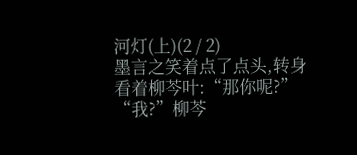河灯(上)(2 / 2)
墨言之笑着点了点头,转身看着柳芩叶:“那你呢?”
“我?”柳芩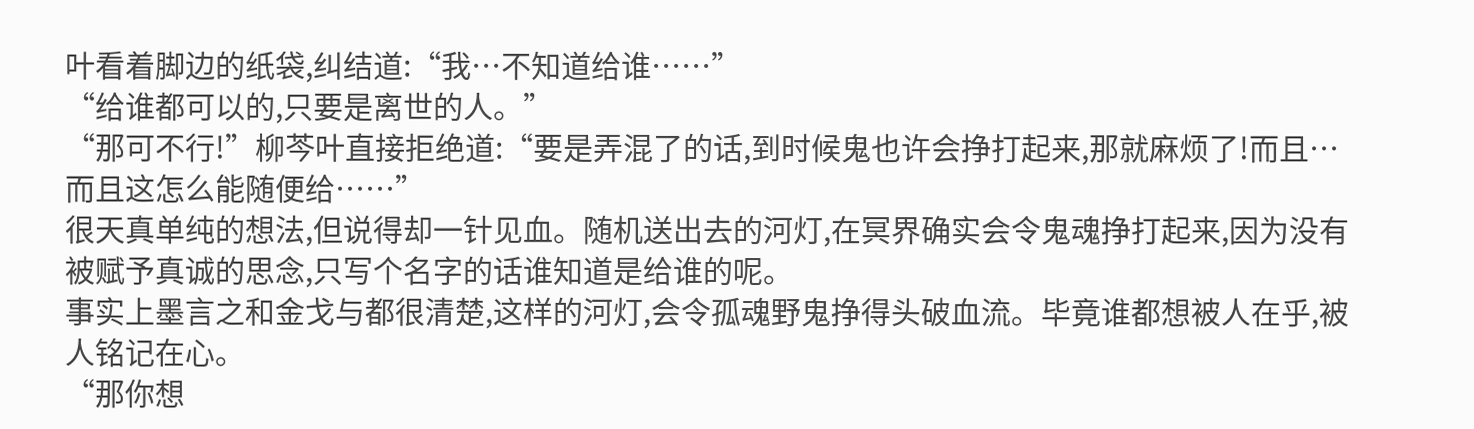叶看着脚边的纸袋,纠结道:“我…不知道给谁……”
“给谁都可以的,只要是离世的人。”
“那可不行!”柳芩叶直接拒绝道:“要是弄混了的话,到时候鬼也许会挣打起来,那就麻烦了!而且…而且这怎么能随便给……”
很天真单纯的想法,但说得却一针见血。随机送出去的河灯,在冥界确实会令鬼魂挣打起来,因为没有被赋予真诚的思念,只写个名字的话谁知道是给谁的呢。
事实上墨言之和金戈与都很清楚,这样的河灯,会令孤魂野鬼挣得头破血流。毕竟谁都想被人在乎,被人铭记在心。
“那你想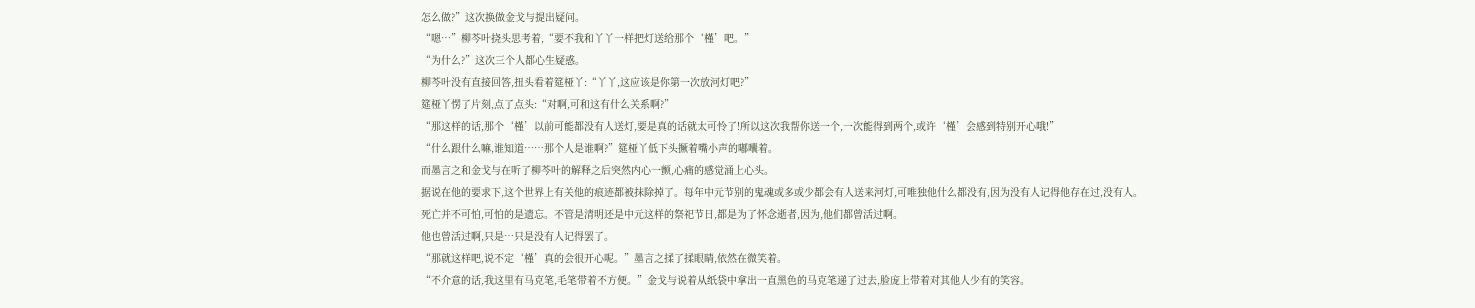怎么做?”这次换做金戈与提出疑问。
“嗯…”柳芩叶挠头思考着,“要不我和丫丫一样把灯送给那个‘槿’吧。”
“为什么?”这次三个人都心生疑惑。
柳芩叶没有直接回答,扭头看着筵桠丫:“丫丫,这应该是你第一次放河灯吧?”
筵桠丫愣了片刻,点了点头:“对啊,可和这有什么关系啊?”
“那这样的话,那个‘槿’以前可能都没有人送灯,要是真的话就太可怜了!所以这次我帮你送一个,一次能得到两个,或许‘槿’会感到特别开心哦!”
“什么跟什么嘛,谁知道……那个人是谁啊?”筵桠丫低下头撅着嘴小声的嘟囔着。
而墨言之和金戈与在听了柳芩叶的解释之后突然内心一颤,心痛的感觉涌上心头。
据说在他的要求下,这个世界上有关他的痕迹都被抹除掉了。每年中元节别的鬼魂或多或少都会有人送来河灯,可唯独他什么都没有,因为没有人记得他存在过,没有人。
死亡并不可怕,可怕的是遗忘。不管是清明还是中元这样的祭祀节日,都是为了怀念逝者,因为,他们都曾活过啊。
他也曾活过啊,只是…只是没有人记得罢了。
“那就这样吧,说不定‘槿’真的会很开心呢。”墨言之揉了揉眼睛,依然在微笑着。
“不介意的话,我这里有马克笔,毛笔带着不方便。”金戈与说着从纸袋中拿出一直黑色的马克笔递了过去,脸庞上带着对其他人少有的笑容。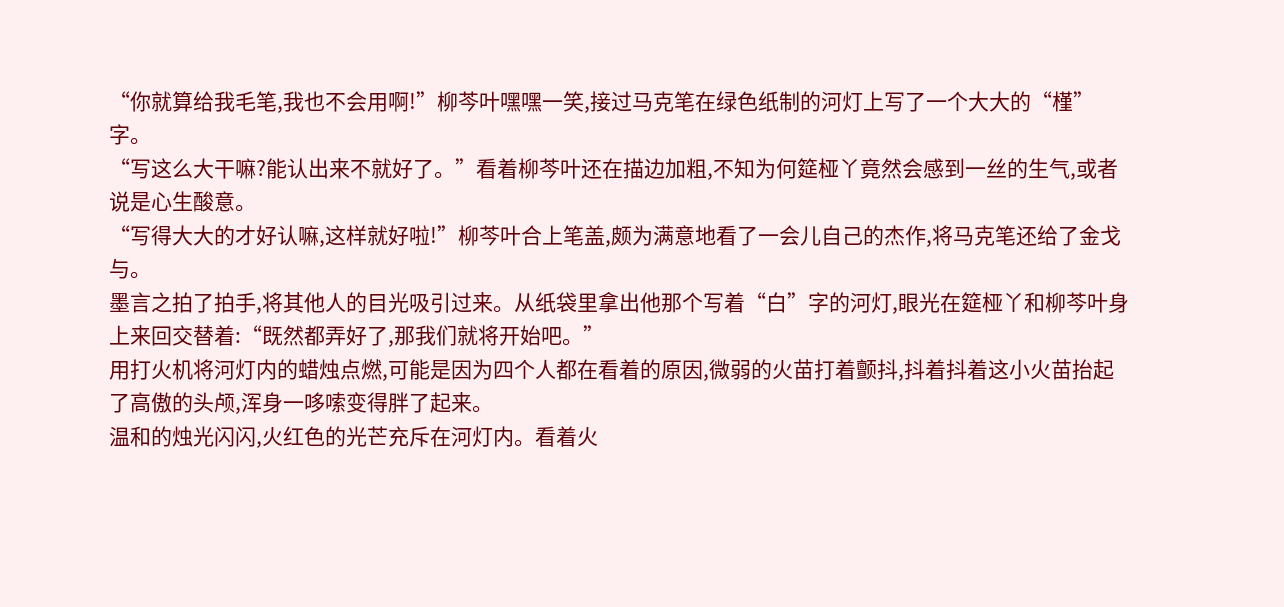“你就算给我毛笔,我也不会用啊!”柳芩叶嘿嘿一笑,接过马克笔在绿色纸制的河灯上写了一个大大的“槿”字。
“写这么大干嘛?能认出来不就好了。”看着柳芩叶还在描边加粗,不知为何筵桠丫竟然会感到一丝的生气,或者说是心生酸意。
“写得大大的才好认嘛,这样就好啦!”柳芩叶合上笔盖,颇为满意地看了一会儿自己的杰作,将马克笔还给了金戈与。
墨言之拍了拍手,将其他人的目光吸引过来。从纸袋里拿出他那个写着“白”字的河灯,眼光在筵桠丫和柳芩叶身上来回交替着:“既然都弄好了,那我们就将开始吧。”
用打火机将河灯内的蜡烛点燃,可能是因为四个人都在看着的原因,微弱的火苗打着颤抖,抖着抖着这小火苗抬起了高傲的头颅,浑身一哆嗦变得胖了起来。
温和的烛光闪闪,火红色的光芒充斥在河灯内。看着火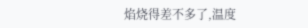焰烧得差不多了,温度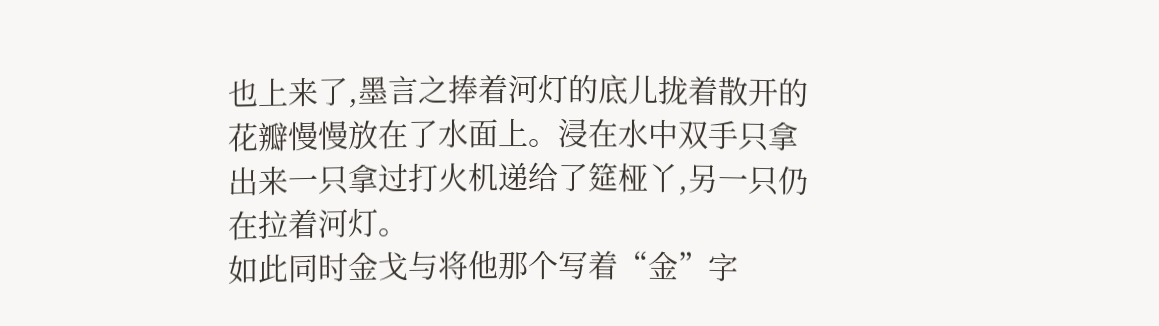也上来了,墨言之捧着河灯的底儿拢着散开的花瓣慢慢放在了水面上。浸在水中双手只拿出来一只拿过打火机递给了筵桠丫,另一只仍在拉着河灯。
如此同时金戈与将他那个写着“金”字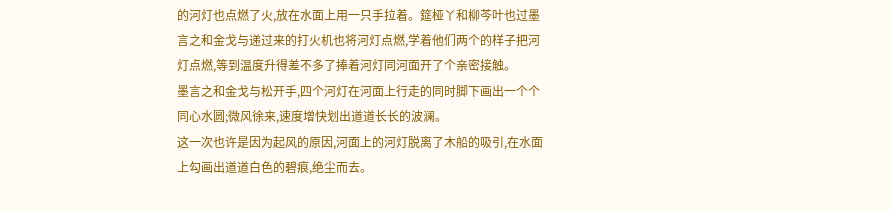的河灯也点燃了火,放在水面上用一只手拉着。筵桠丫和柳芩叶也过墨言之和金戈与递过来的打火机也将河灯点燃,学着他们两个的样子把河灯点燃,等到温度升得差不多了捧着河灯同河面开了个亲密接触。
墨言之和金戈与松开手,四个河灯在河面上行走的同时脚下画出一个个同心水圆;微风徐来,速度增快划出道道长长的波澜。
这一次也许是因为起风的原因,河面上的河灯脱离了木船的吸引,在水面上勾画出道道白色的碧痕,绝尘而去。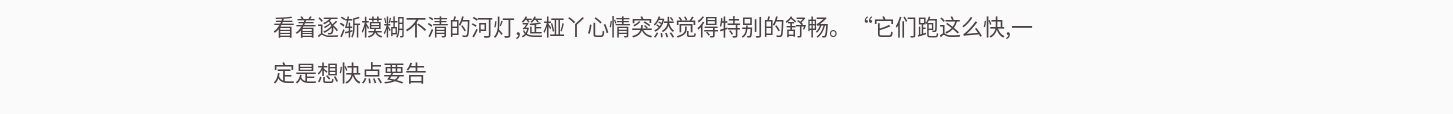看着逐渐模糊不清的河灯,筵桠丫心情突然觉得特别的舒畅。“它们跑这么快,一定是想快点要告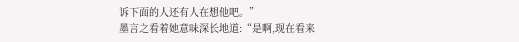诉下面的人还有人在想他吧。”
墨言之看着她意味深长地道:“是啊,现在看来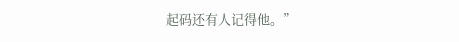起码还有人记得他。”